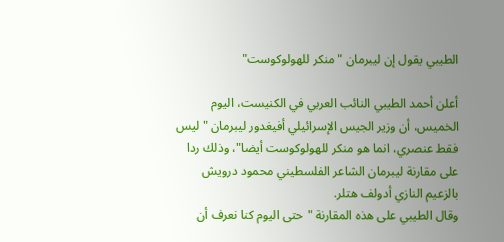الطيبي يقول إن ليبرمان "منكر للهولوكوست"

أعلن أحمد الطيبي النائب العربي في الكنيست، اليوم الخميس، أن وزير الجيس الإسرائيلي أفيغدور ليبرمان "ليس فقط عنصري، انما هو منكر للهولوكوست أيضا"، وذلك ردا على مقارنة ليبرمان الشاعر الفلسطيني محمود درويش بالزعيم النازي أدولف هتلر.
وقال الطيبي على هذه المقارنة "حتى اليوم كنا نعرف أن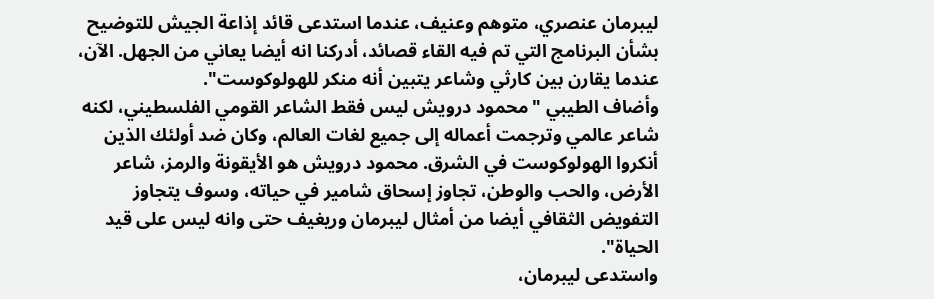ليبرمان عنصري، متوهم وعنيف، عندما استدعى قائد إذاعة الجيش للتوضيح بشأن البرنامج التي تم فيه القاء قصائد، أدركنا انه أيضا يعاني من الجهل. الآن، عندما يقارن بين كارثي وشاعر يتبين أنه منكر للهولوكوست".
وأضاف الطيبي "محمود درويش ليس فقط الشاعر القومي الفلسطيني، لكنه شاعر عالمي وترجمت أعماله إلى جميع لغات العالم، وكان ضد أولئك الذين أنكروا الهولوكوست في الشرق. محمود درويش هو الأيقونة والرمز، شاعر الأرض، والحب والوطن، تجاوز إسحاق شامير في حياته، وسوف يتجاوز التفويض الثقافي أيضا من أمثال ليبرمان وريغيف حتى وانه ليس على قيد الحياة".
واستدعى ليبرمان،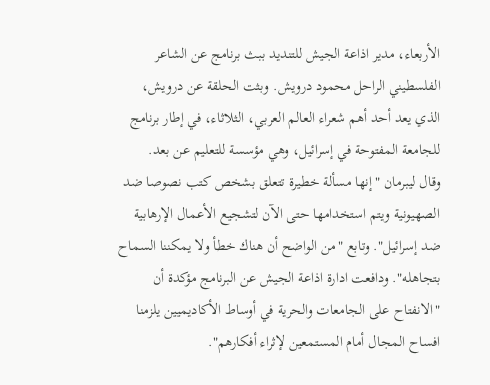الأربعاء، مدير اذاعة الجيش للتنديد ببث برنامج عن الشاعر الفلسطيني الراحل محمود درويش. وبثت الحلقة عن درويش، الذي يعد أحد أهم شعراء العالم العربي، الثلاثاء، في إطار برنامج للجامعة المفتوحة في إسرائيل، وهي مؤسسة للتعليم عن بعد.
وقال ليبرمان "إنها مسألة خطيرة تتعلق بشخص كتب نصوصا ضد الصهيونية ويتم استخدامها حتى الآن لتشجيع الأعمال الإرهابية ضد إسرائيل". وتابع "من الواضح أن هناك خطأ ولا يمكننا السماح بتجاهله". ودافعت ادارة اذاعة الجيش عن البرنامج مؤكدة أن "الانفتاح على الجامعات والحرية في أوساط الأكاديميين يلزمنا افساح المجال أمام المستمعين لإثراء أفكارهم".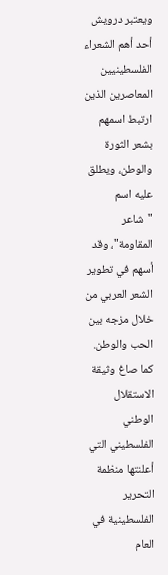ويعتبر درويش أحد أهم الشعراء الفلسطينيين المعاصرين الذين ارتبط اسمهم بشعر الثورة والوطن، ويطلق عليه اسم "شاعر المقاومة"، وقد أسهم في تطوير الشعر العربي من خلال مزجه بين الحب والوطن. كما صاغ وثيقة الاستقلال الوطني الفلسطيني التي أعلنتها منظمة التحرير الفلسطينية في العام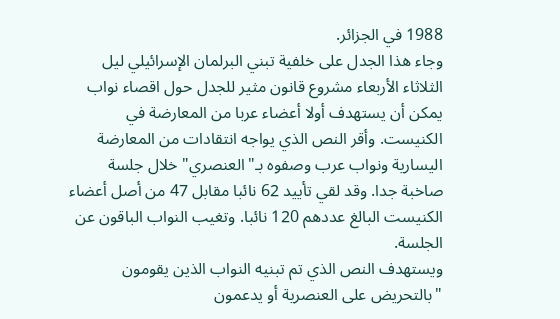1988 في الجزائر.
وجاء هذا الجدل على خلفية تبني البرلمان الإسرائيلي ليل الثلاثاء الأربعاء مشروع قانون مثير للجدل حول اقصاء نواب يمكن أن يستهدف أولا أعضاء عربا من المعارضة في الكنيست. وأقر النص الذي يواجه انتقادات من المعارضة اليسارية ونواب عرب وصفوه بـ"العنصري" خلال جلسة صاخبة جدا. وقد لقي تأييد 62 نائبا مقابل 47 من أصل أعضاء الكنيست البالغ عددهم 120 نائبا. وتغيب النواب الباقون عن الجلسة.
ويستهدف النص الذي تم تبنيه النواب الذين يقومون "بالتحريض على العنصرية أو يدعمون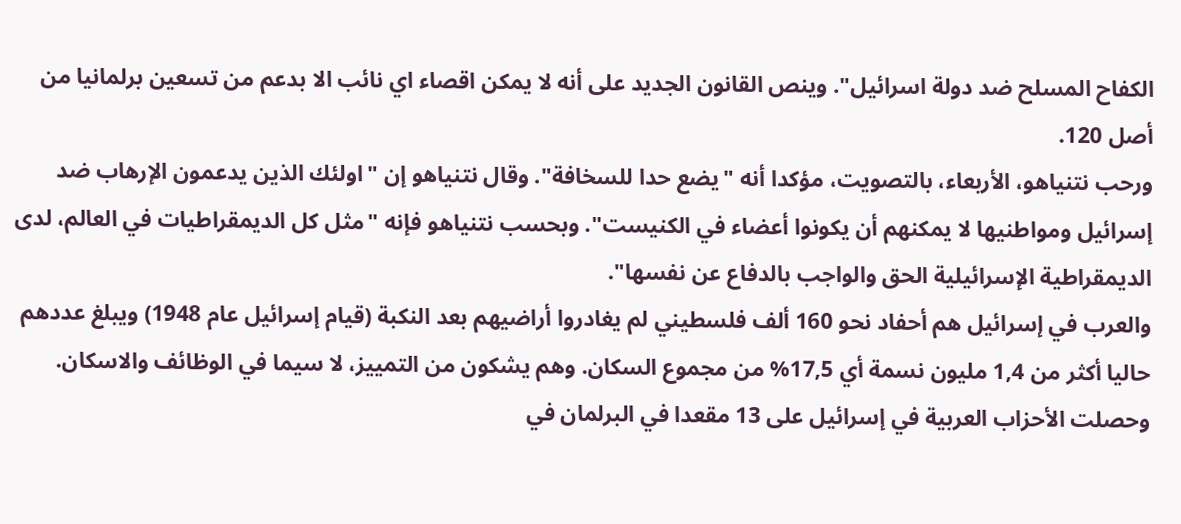الكفاح المسلح ضد دولة اسرائيل". وينص القانون الجديد على أنه لا يمكن اقصاء اي نائب الا بدعم من تسعين برلمانيا من أصل 120.
ورحب نتنياهو، الأربعاء، بالتصويت، مؤكدا أنه "يضع حدا للسخافة". وقال نتنياهو إن "اولئك الذين يدعمون الإرهاب ضد إسرائيل ومواطنيها لا يمكنهم أن يكونوا أعضاء في الكنيست". وبحسب نتنياهو فإنه "مثل كل الديمقراطيات في العالم، لدى الديمقراطية الإسرائيلية الحق والواجب بالدفاع عن نفسها".
والعرب في إسرائيل هم أحفاد نحو 160 ألف فلسطيني لم يغادروا أراضيهم بعد النكبة (قيام إسرائيل عام 1948) ويبلغ عددهم حاليا أكثر من 1,4 مليون نسمة أي 17,5% من مجموع السكان. وهم يشكون من التمييز، لا سيما في الوظائف والاسكان. وحصلت الأحزاب العربية في إسرائيل على 13 مقعدا في البرلمان في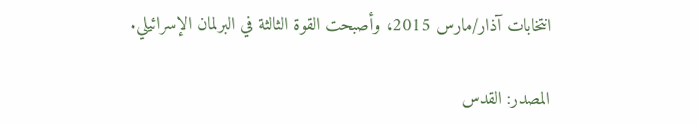انتخابات آذار/مارس 2015، وأصبحت القوة الثالثة في البرلمان الإسرائيلي.

المصدر: القدس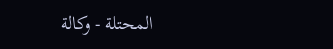المحتلة - وكالة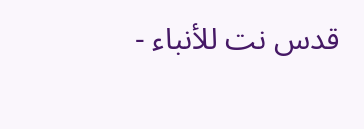قدس نت للأنباء -